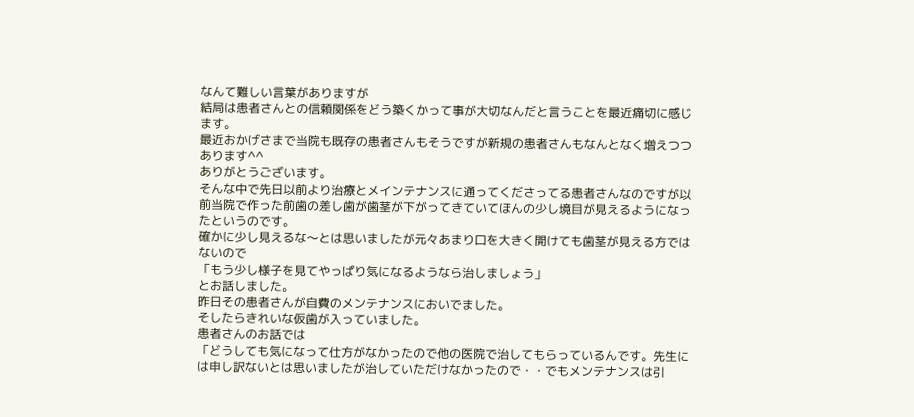なんて難しい言葉がありますが
結局は患者さんとの信頼関係をどう築くかって事が大切なんだと言うことを最近痛切に感じます。
最近おかげさまで当院も既存の患者さんもそうですが新規の患者さんもなんとなく増えつつあります^^
ありがとうございます。
そんな中で先日以前より治療とメインテナンスに通ってくださってる患者さんなのですが以前当院で作った前歯の差し歯が歯茎が下がってきていてほんの少し境目が見えるようになったというのです。
確かに少し見えるな〜とは思いましたが元々あまり口を大きく開けても歯茎が見える方ではないので
「もう少し様子を見てやっぱり気になるようなら治しましょう」
とお話しました。
昨日その患者さんが自費のメンテナンスにおいでました。
そしたらきれいな仮歯が入っていました。
患者さんのお話では
「どうしても気になって仕方がなかったので他の医院で治してもらっているんです。先生には申し訳ないとは思いましたが治していただけなかったので・・でもメンテナンスは引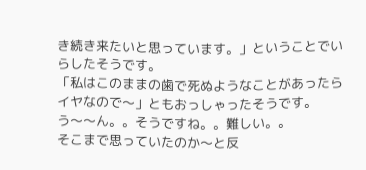き続き来たいと思っています。」ということでいらしたそうです。
「私はこのままの歯で死ぬようなことがあったらイヤなので〜」ともおっしゃったそうです。
う〜〜ん。。そうですね。。難しい。。
そこまで思っていたのか〜と反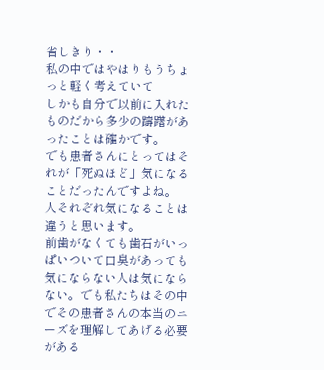省しきり・・
私の中ではやはりもうちょっと軽く考えていて
しかも自分で以前に入れたものだから多少の躊躇があったことは確かです。
でも患者さんにとってはそれが「死ぬほど」気になることだったんですよね。
人それぞれ気になることは違うと思います。
前歯がなくても歯石がいっぱいついて口臭があっても気にならない人は気にならない。でも私たちはその中でその患者さんの本当のニーズを理解してあげる必要がある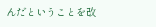んだということを改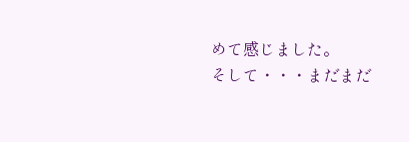めて感じました。
そして・・・まだまだ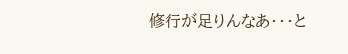修行が足りんなあ・・・と